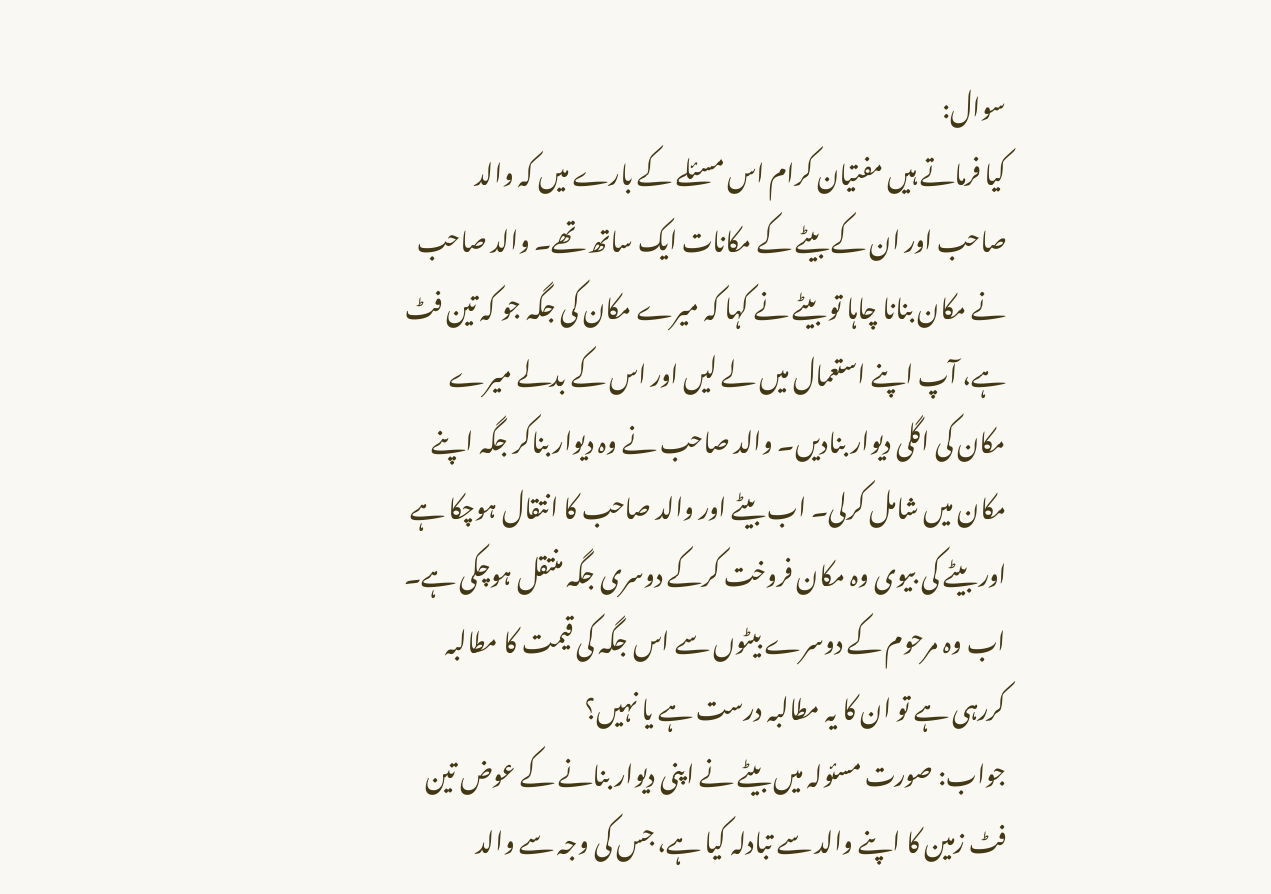سوال:
کیا فرماتے ہیں مفتیان کرام اس مسئلے کے بارے میں کہ والد صاحب اور ان کے بیٹے کے مکانات ایک ساتھ تھے۔ والد صاحب نے مکان بنانا چاہا تو بیٹے نے کہا کہ میرے مکان کی جگہ جو کہ تین فٹ ہے، آپ اپنے استعمال میں لے لیں اور اس کے بدلے میرے مکان کی اگلی دیوار بنادیں۔ والد صاحب نے وہ دیوار بناکر جگہ اپنے مکان میں شامل کرلی۔ اب بیٹے اور والد صاحب کا انتقال ہوچکا ہے اور بیٹے کی بیوی وہ مکان فروخت کرکے دوسری جگہ منتقل ہوچکی ہے۔ اب وہ مرحوم کے دوسرے بیٹوں سے اس جگہ کی قیمت کا مطالبہ کررہی ہے تو ان کا یہ مطالبہ درست ہے یا نہیں؟
جواب: صورت مسئولہ میں بیٹے نے اپنی دیوار بنانے کے عوض تین فٹ زمین کا اپنے والد سے تبادلہ کیا ہے، جس کی وجہ سے والد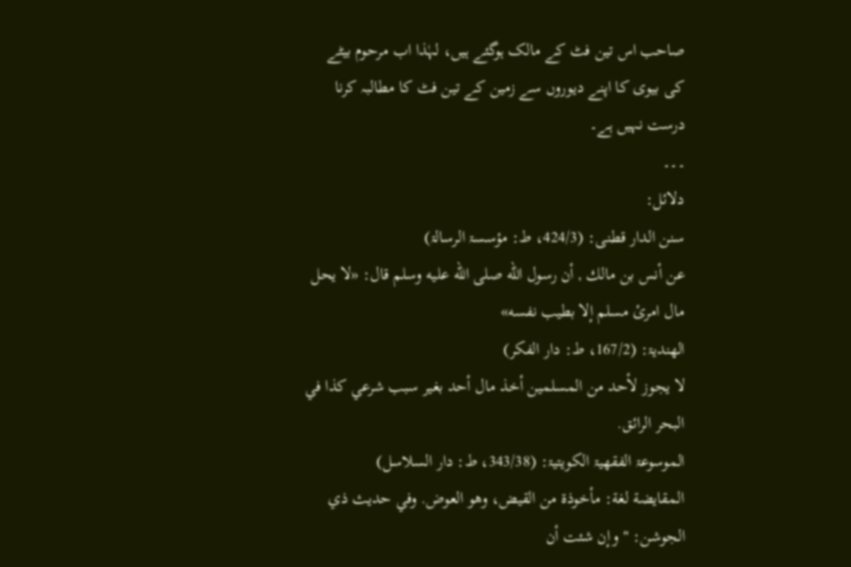صاحب اس تین فٹ کے مالک ہوگئے ہیں، لہٰذا اب مرحوم بیٹے کی بیوی کا اپنے دیوروں سے زمین کے تین فٹ کا مطالبہ کرنا درست نہیں ہے۔
۔۔۔
دلائل:
سنن الدار قطنی: (424/3، ط: مؤسسۃ الرسالۃ)
عن أنس بن مالك , أن رسول الله صلى الله عليه وسلم قال: «لا يحل مال امرئ مسلم إلا بطيب نفسه»
الھندیۃ: (167/2، ط: دار الفکر)
لا يجوز لأحد من المسلمين أخذ مال أحد بغير سبب شرعي كذا في البحر الرائق.
الموسوعۃ الفقھیۃ الکویتیۃ: (343/38، ط: دار السلاسل)
المقايضة لغة: مأخوذة من القيض، وهو العوض. وفي حديث ذي الجوشن: " وإن شئت أن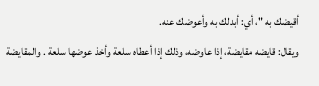أقيضك به "، أي: أبدلك به وأعوضك عنه.
ويقال: قايضه مقايضة، إذا عاوضه، وذلك إذا أعطاه سلعة وأخذ عوضها سلعة . والمقايضة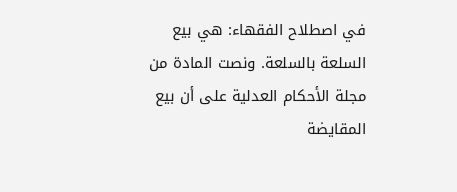في اصطلاح الفقهاء: هي بيع السلعة بالسلعة. ونصت المادة من مجلة الأحكام العدلية على أن بيع المقايضة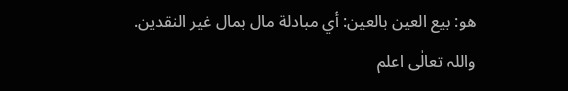هو: بيع العين بالعين: أي مبادلة مال بمال غير النقدين.
واللہ تعالٰی اعلم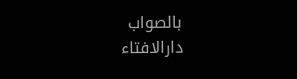بالصواب
دارالافتاء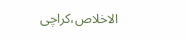الاخلاص،کراچی